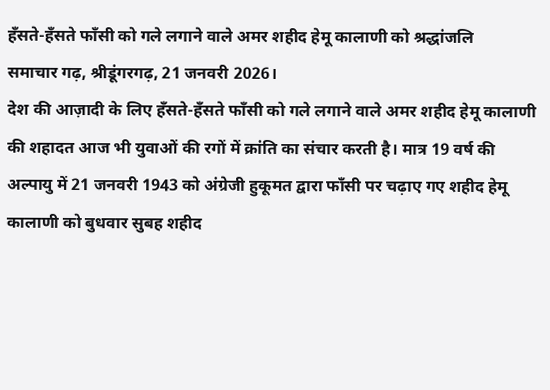हँसते-हँसते फाँसी को गले लगाने वाले अमर शहीद हेमू कालाणी को श्रद्धांजलि
समाचार गढ़, श्रीडूंगरगढ़, 21 जनवरी 2026।
देश की आज़ादी के लिए हँसते-हँसते फाँसी को गले लगाने वाले अमर शहीद हेमू कालाणी की शहादत आज भी युवाओं की रगों में क्रांति का संचार करती है। मात्र 19 वर्ष की अल्पायु में 21 जनवरी 1943 को अंग्रेजी हुकूमत द्वारा फाँसी पर चढ़ाए गए शहीद हेमू कालाणी को बुधवार सुबह शहीद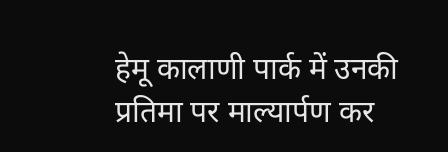हेमू कालाणी पार्क में उनकी प्रतिमा पर माल्यार्पण कर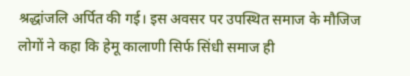श्रद्धांजलि अर्पित की गई। इस अवसर पर उपस्थित समाज के मौजिज लोगों ने कहा कि हेमू कालाणी सिर्फ सिंधी समाज ही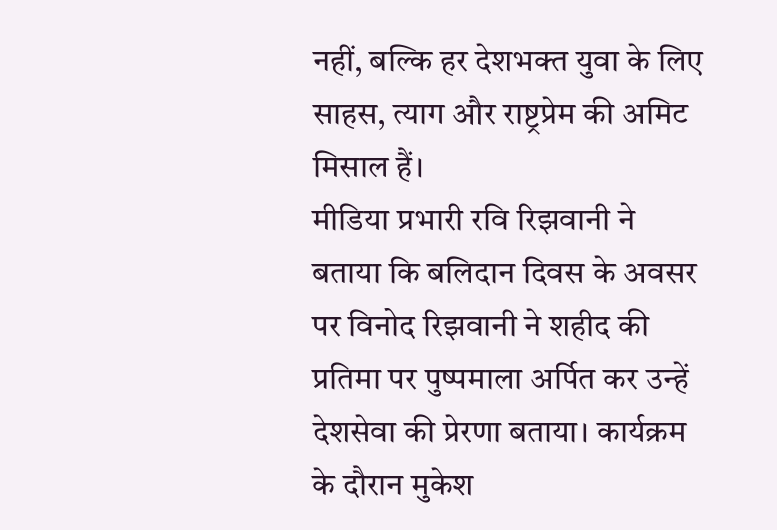नहीं, बल्कि हर देशभक्त युवा के लिए साहस, त्याग और राष्ट्रप्रेम की अमिट मिसाल हैं।
मीडिया प्रभारी रवि रिझवानी ने बताया कि बलिदान दिवस के अवसर पर विनोद रिझवानी ने शहीद की प्रतिमा पर पुष्पमाला अर्पित कर उन्हें देशसेवा की प्रेरणा बताया। कार्यक्रम के दौरान मुकेश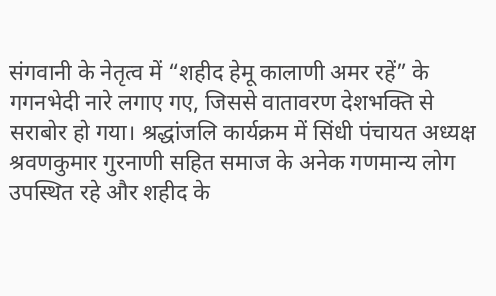संगवानी के नेतृत्व में “शहीद हेमू कालाणी अमर रहें” के गगनभेदी नारे लगाए गए, जिससे वातावरण देशभक्ति से सराबोर हो गया। श्रद्धांजलि कार्यक्रम में सिंधी पंचायत अध्यक्ष श्रवणकुमार गुरनाणी सहित समाज के अनेक गणमान्य लोग उपस्थित रहे और शहीद के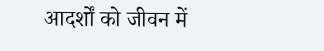आदर्शों को जीवन में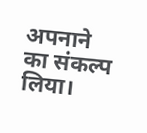अपनाने का संकल्प लिया।